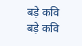बड़े कवि
बड़े कवि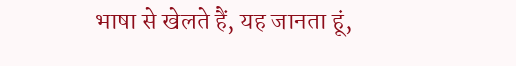भाषा से खेलते हैं, यह जानता हूं,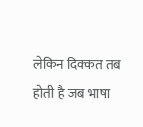लेकिन दिक्कत तब होती है जब भाषा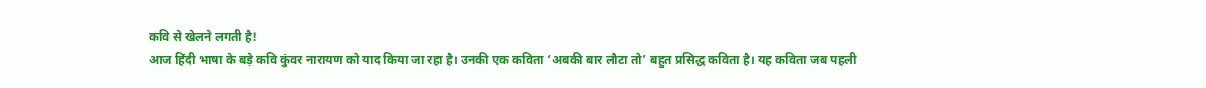कवि से खेलने लगती है!
आज हिंदी भाषा के बड़े कवि कुंवर नारायण को याद किया जा रहा है। उनकी एक कविता ‘अबकी बार लौटा तो’ बहुत प्रसिद्ध कविता है। यह कविता जब पहली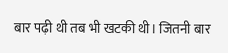बार पढ़ी थी तब भी खटकी थी। जितनी बार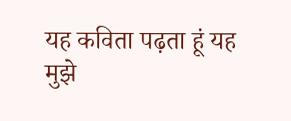यह कविता पढ़ता हूं यह मुझे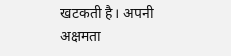खटकती है। अपनी अक्षमता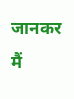जानकर मैं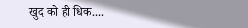खुद को ही धिक....